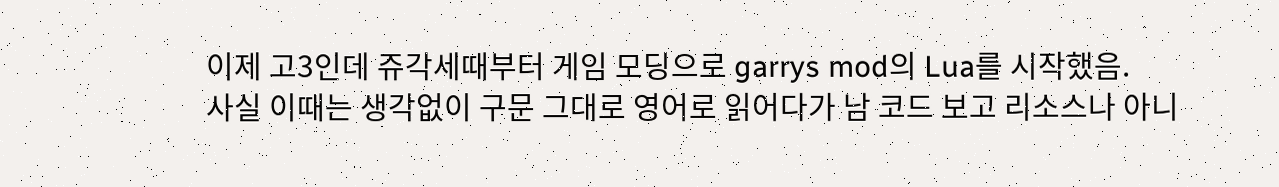이제 고3인데 쥬각세때부터 게임 모딩으로 garrys mod의 Lua를 시작했음.
사실 이때는 생각없이 구문 그대로 영어로 읽어다가 남 코드 보고 리소스나 아니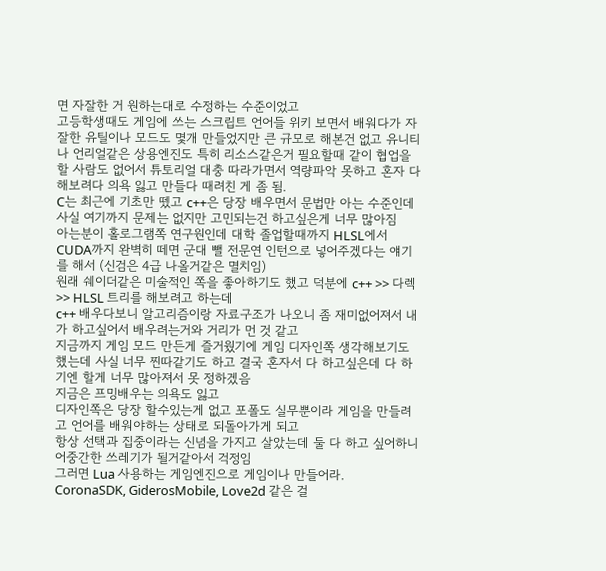면 자잘한 거 원하는대로 수정하는 수준이었고
고등학생때도 게임에 쓰는 스크립트 언어들 위키 보면서 배워다가 자잘한 유틸이나 모드도 몇개 만들었지만 큰 규모로 해본건 없고 유니티나 언리얼같은 상용엔진도 특히 리소스같은거 필요할때 같이 협업을 할 사람도 없어서 튜토리얼 대충 따라가면서 역량파악 못하고 혼자 다 해보려다 의욕 잃고 만들다 때려친 게 좀 됨.
C는 최근에 기초만 뗐고 c++은 당장 배우면서 문법만 아는 수준인데 사실 여기까지 문제는 없지만 고민되는건 하고싶은게 너무 많아짐
아는분이 홀로그램쪽 연구원인데 대학 졸업할때까지 HLSL에서 CUDA까지 완벽히 떼면 군대 뺄 전문연 인턴으로 넣어주겠다는 얘기를 해서 (신검은 4급 나올거같은 멸치임)
원래 쉐이더같은 미술적인 쪽을 좋아하기도 했고 덕분에 c++ >> 다렉 >> HLSL 트리를 해보려고 하는데
c++ 배우다보니 알고리즘이랑 자료구조가 나오니 좀 재미없어져서 내가 하고싶어서 배우려는거와 거리가 먼 것 같고
지금까지 게임 모드 만든게 즐거웠기에 게임 디자인쪽 생각해보기도 했는데 사실 너무 찐따같기도 하고 결국 혼자서 다 하고싶은데 다 하기엔 할게 너무 많아져서 못 정하겠음
지금은 프밍배우는 의욕도 잃고
디자인쪽은 당장 할수있는게 없고 포폴도 실무뿐이라 게임을 만들려고 언어를 배워야하는 상태로 되돌아가게 되고
항상 선택과 집중이라는 신념을 가지고 살았는데 둘 다 하고 싶어하니 어중간한 쓰레기가 될거같아서 걱정임
그러면 Lua 사용하는 게임엔진으로 게임이나 만들어라. CoronaSDK, GiderosMobile, Love2d 같은 걸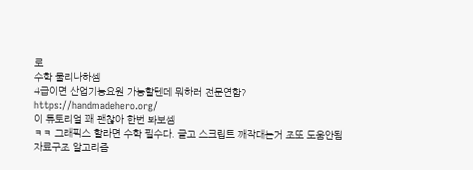로
수학 물리나하셈
4급이면 산업기능요원 가능할텐데 뭐하러 전문연함?
https://handmadehero.org/
이 튜토리얼 꽤 괜찮아 한번 봐보셈
ㅋㅋ 그래픽스 할라면 수학 필수다. 글고 스크립트 깨작대는거 조또 도움안됨
자료구조 알고리즘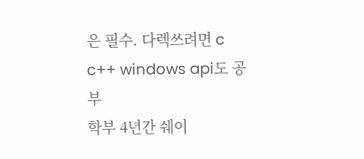은 필수. 다렉쓰려면 c c++ windows api도 공부
학부 4년간 쉐이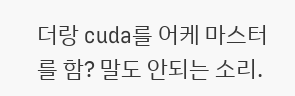더랑 cuda를 어케 마스터를 함? 말도 안되는 소리.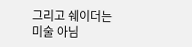그리고 쉐이더는 미술 아님